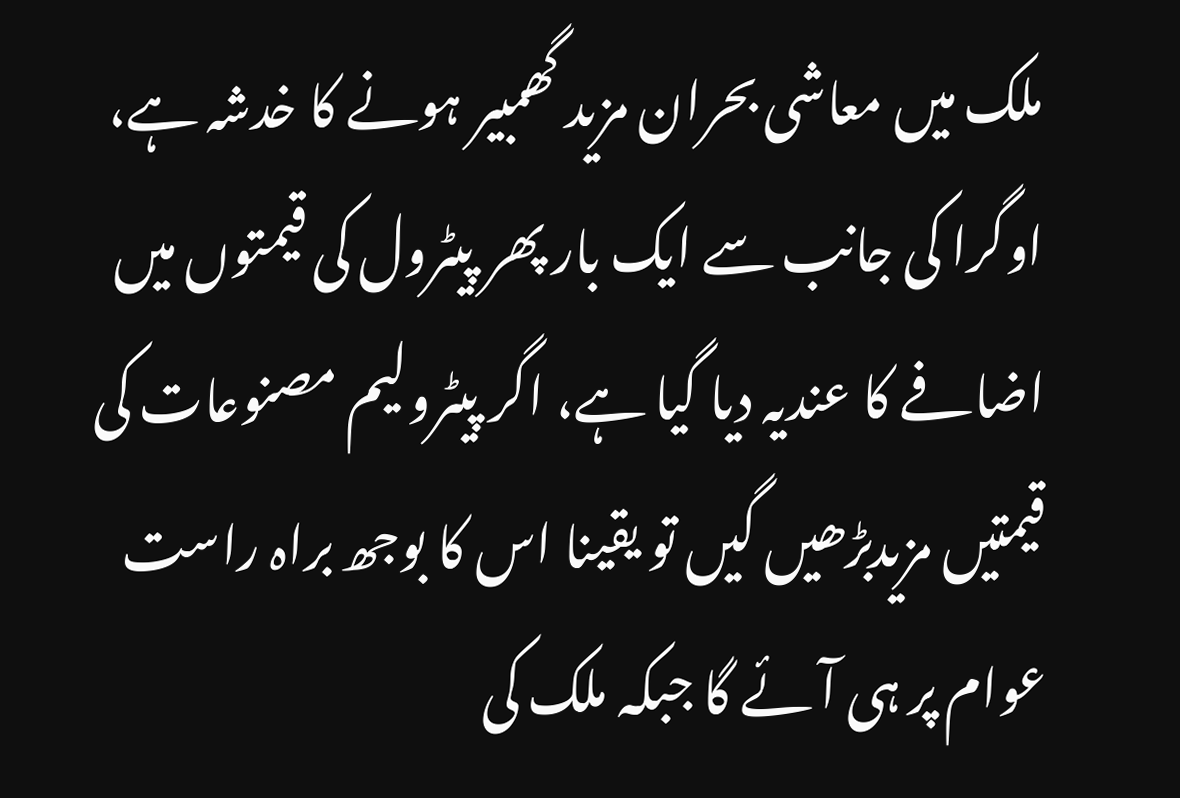ملک میں معاشی بحران مزید گھمبیر ہونے کا خدشہ ہے، اوگرا کی جانب سے ایک بار پھر پیٹرول کی قیمتوں میں اضافے کا عندیہ دیا گیا ہے، اگر پیٹرولیم مصنوعات کی قیمتیں مزیدبڑھیں گیں تو یقینا اس کا بوجھ براہ راست عوام پر ہی آئے گا جبکہ ملک کی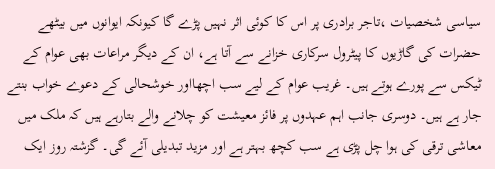سیاسی شخصیات ،تاجر برادری پر اس کا کوئی اثر نہیں پڑے گا کیونکہ ایوانوں میں بیٹھے حضرات کی گاڑیوں کا پیٹرول سرکاری خزانے سے آتا ہے، ان کے دیگر مراعات بھی عوام کے ٹیکس سے پورے ہوتے ہیں۔ غریب عوام کے لیے سب اچھااور خوشحالی کے دعوے خواب بنتے جار ہے ہیں۔ دوسری جانب اہم عہدوں پر فائز معیشت کو چلانے والے بتارہے ہیں کہ ملک میں معاشی ترقی کی ہوا چل پڑی ہے سب کچھ بہتر ہے اور مزید تبدیلی آئے گی۔ گزشتہ روز ایک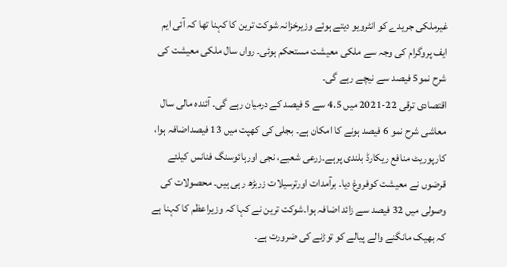غیرملکی جریدے کو انٹرویو دیتے ہوئے وزیرخزانہ شوکت ترین کا کہنا تھا کہ آئی ایم ایف پروگرام کی وجہ سے ملکی معیشت مستحکم ہوئی۔ رواں سال ملکی معیشت کی شرح نمو5 فیصد سے نیچے رہے گی۔
اقتصادی ترقی 22-2021 میں 4.5 سے 5 فیصد کے درمیان رہے گی۔ آئندہ مالی سال معاشی شرح نمو 6 فیصد ہونے کا امکان ہے۔ بجلی کی کھپت میں 13 فیصداضافہ ہوا، کارپوریٹ منافع ریکارڈ بلندی پرہے۔زرعی شعبے، نجی اورہائوسنگ فنانس کیلئے قرضوں نے معیشت کوفروغ دیا۔ برآمدات اورترسیلات زربڑھ رہی ہیں۔ محصولات کی وصولی میں 32 فیصد سے زائد اضافہ ہوا۔شوکت ترین نے کہا کہ وزیراعظم کا کہنا ہے کہ بھیک مانگنے والے پیالے کو توڑنے کی ضرورت ہے۔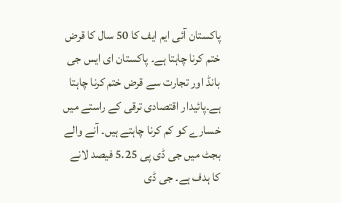پاکستان آئی ایم ایف کا 50 سال کا قرض ختم کرنا چاہتا ہے۔ پاکستان ای ایس جی بانڈ اور تجارت سے قرض ختم کرنا چاہتا ہے۔پائیدار اقتصادی ترقی کے راستے میں خسارے کو کم کرنا چاہتے ہیں۔ آنے والے بجٹ میں جی ڈی پی 5.25 فیصد لانے کا ہدف ہے۔ جی ڈی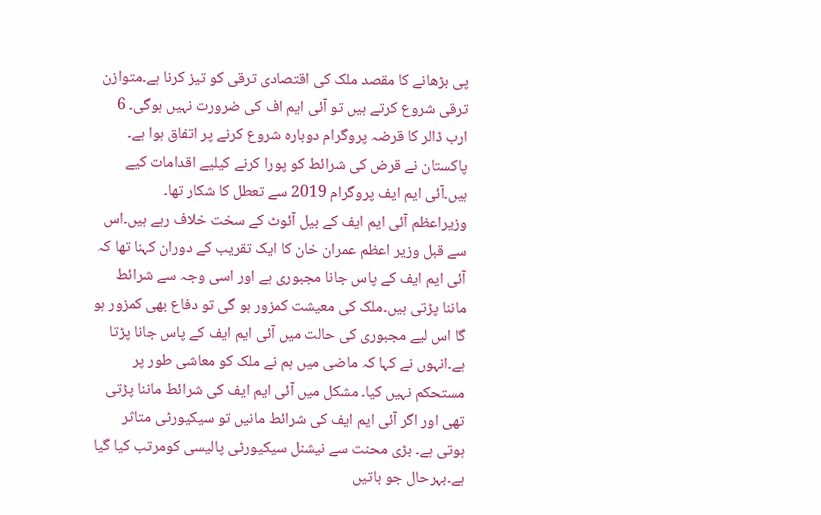پی بڑھانے کا مقصد ملک کی اقتصادی ترقی کو تیز کرنا ہے۔متوازن ترقی شروع کرتے ہیں تو آئی ایم اف کی ضرورت نہیں ہوگی۔ 6 ارب ڈالر کا قرضہ پروگرام دوبارہ شروع کرنے پر اتفاق ہوا ہے۔ پاکستان نے قرض کی شرائط کو پورا کرنے کیلیے اقدامات کیے ہیں۔آئی ایم ایف پروگرام 2019 سے تعطل کا شکار تھا۔
وزیراعظم آئی ایم ایف کے بیل آئوٹ کے سخت خلاف رہے ہیں۔اس سے قبل وزیر اعظم عمران خان کا ایک تقریب کے دوران کہنا تھا کہ آئی ایم ایف کے پاس جانا مجبوری ہے اور اسی وجہ سے شرائط ماننا پڑتی ہیں۔ملک کی معیشت کمزور ہو گی تو دفاع بھی کمزور ہو گا اس لیے مجبوری کی حالت میں آئی ایم ایف کے پاس جانا پڑتا ہے۔انہوں نے کہا کہ ماضی میں ہم نے ملک کو معاشی طور پر مستحکم نہیں کیا۔ مشکل میں آئی ایم ایف کی شرائط ماننا پڑتی تھی اور اگر آئی ایم ایف کی شرائط مانیں تو سیکیورٹی متاثر ہوتی ہے۔ بڑی محنت سے نیشنل سیکیورٹی پالیسی کومرتب کیا گیا ہے۔بہرحال جو باتیں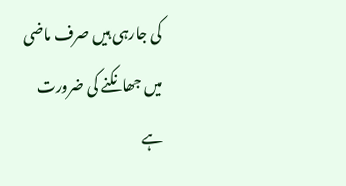کی جارہی ہیں صرف ماضی میں جھانکنے کی ضرورت ہے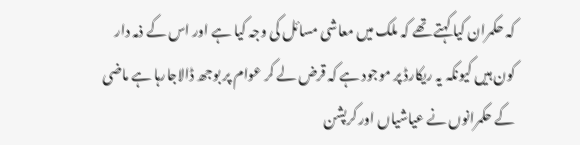کہ حکمران کیا کہتے تھے کہ ملک میں معاشی مسائل کی وجہ کیا ہے اور اس کے ذمہ دار کون ہیں کیونکہ یہ ریکارڈ پر موجود ہے کہ قرض لے کر عوام پر بوجھ ڈالاجارہا ہے ماضی کے حکمرانوں نے عیاشیاں اور کرپشن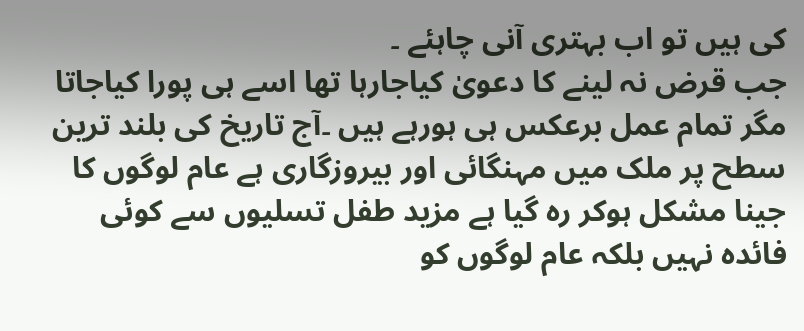کی ہیں تو اب بہتری آنی چاہئے ۔
جب قرض نہ لینے کا دعویٰ کیاجارہا تھا اسے ہی پورا کیاجاتا مگر تمام عمل برعکس ہی ہورہے ہیں ۔آج تاریخ کی بلند ترین سطح پر ملک میں مہنگائی اور بیروزگاری ہے عام لوگوں کا جینا مشکل ہوکر رہ گیا ہے مزید طفل تسلیوں سے کوئی فائدہ نہیں بلکہ عام لوگوں کو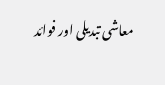معاشی تبدیلی اور فوائد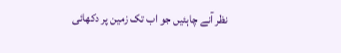نظر آنے چاہئیں جو اب تک زمین پر دکھائی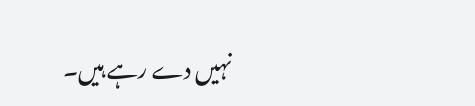نہیں دے رہے ہیں۔